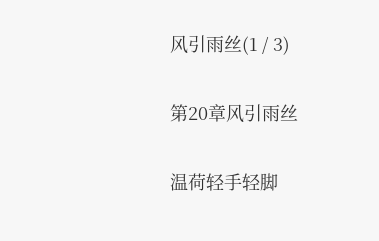风引雨丝(1 / 3)

第20章风引雨丝

温荷轻手轻脚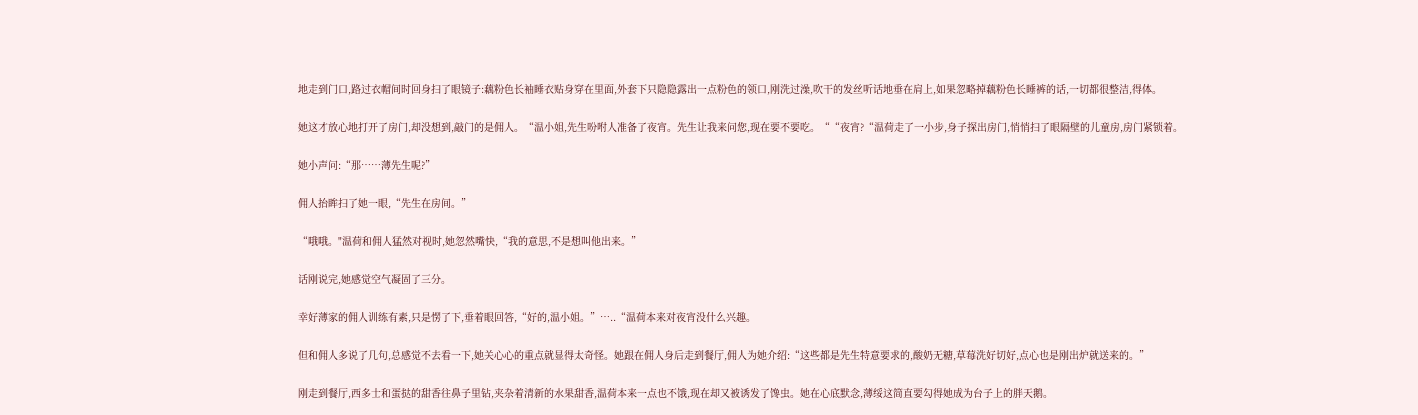地走到门口,路过衣帽间时回身扫了眼镜子:藕粉色长袖睡衣贴身穿在里面,外套下只隐隐露出一点粉色的领口,刚洗过澡,吹干的发丝听话地垂在肩上,如果忽略掉藕粉色长睡裤的话,一切都很整洁,得体。

她这才放心地打开了房门,却没想到,敲门的是佣人。“温小姐,先生吩咐人准备了夜宵。先生让我来问您,现在要不要吃。““夜宵?“温荷走了一小步,身子探出房门,悄悄扫了眼隔壁的儿童房,房门紧锁着。

她小声问:“那……薄先生呢?”

佣人抬眸扫了她一眼,“先生在房间。”

“哦哦。"温荷和佣人猛然对视时,她忽然嘴快,“我的意思,不是想叫他出来。”

话刚说完,她感觉空气凝固了三分。

幸好薄家的佣人训练有素,只是愣了下,垂着眼回答,“好的,温小姐。”…..“温荷本来对夜宵没什么兴趣。

但和佣人多说了几句,总感觉不去看一下,她关心心的重点就显得太奇怪。她跟在佣人身后走到餐厅,佣人为她介绍:“这些都是先生特意要求的,酸奶无糖,草莓洗好切好,点心也是刚出炉就送来的。”

刚走到餐厅,西多士和蛋挞的甜香往鼻子里钻,夹杂着清新的水果甜香,温荷本来一点也不饿,现在却又被诱发了馋虫。她在心底默念,薄绥这简直要勾得她成为台子上的胖天鹅。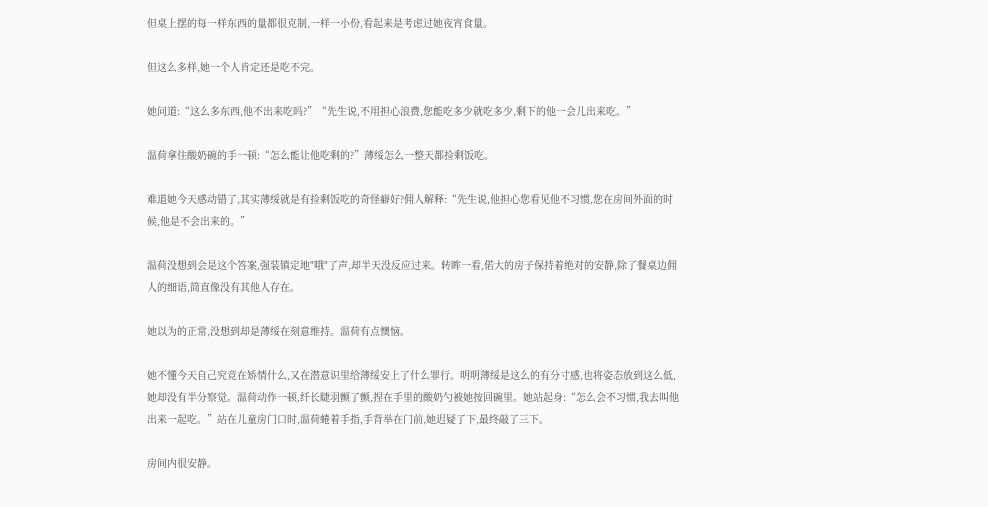但桌上摆的每一样东西的量都很克制,一样一小份,看起来是考虑过她夜宵食量。

但这么多样,她一个人肯定还是吃不完。

她问道:“这么多东西,他不出来吃吗?”“先生说,不用担心浪费,您能吃多少就吃多少,剩下的他一会儿出来吃。”

温荷拿住酸奶碗的手一顿:“怎么能让他吃剩的?”薄绥怎么一整天都捡剩饭吃。

难道她今天感动错了,其实薄绥就是有捡剩饭吃的奇怪癖好?佣人解释:“先生说,他担心您看见他不习惯,您在房间外面的时候,他是不会出来的。”

温荷没想到会是这个答案,强装镇定地"哦"了声,却半天没反应过来。转眸一看,偌大的房子保持着绝对的安静,除了餐桌边佣人的细语,简直像没有其他人存在。

她以为的正常,没想到却是薄绥在刻意维持。温荷有点懊恼。

她不懂今天自己究竞在矫情什么,又在潜意识里给薄绥安上了什么罪行。明明薄绥是这么的有分寸感,也将姿态放到这么低,她却没有半分察觉。温荷动作一顿,纤长睫羽颤了颤,捏在手里的酸奶勺被她按回碗里。她站起身:“怎么会不习惯,我去叫他出来一起吃。”站在儿童房门口时,温荷蜷着手指,手背举在门前,她迟疑了下,最终敲了三下。

房间内很安静。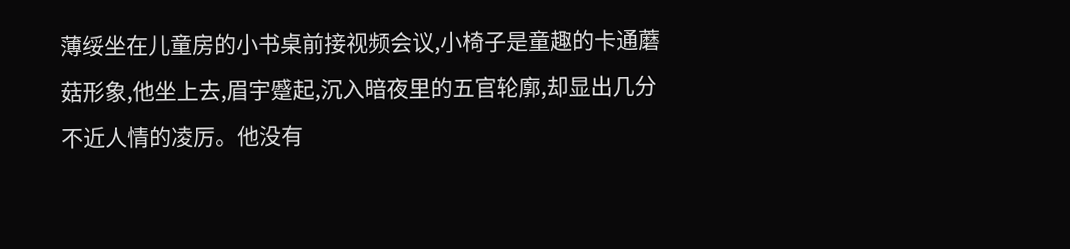薄绥坐在儿童房的小书桌前接视频会议,小椅子是童趣的卡通蘑菇形象,他坐上去,眉宇蹙起,沉入暗夜里的五官轮廓,却显出几分不近人情的凌厉。他没有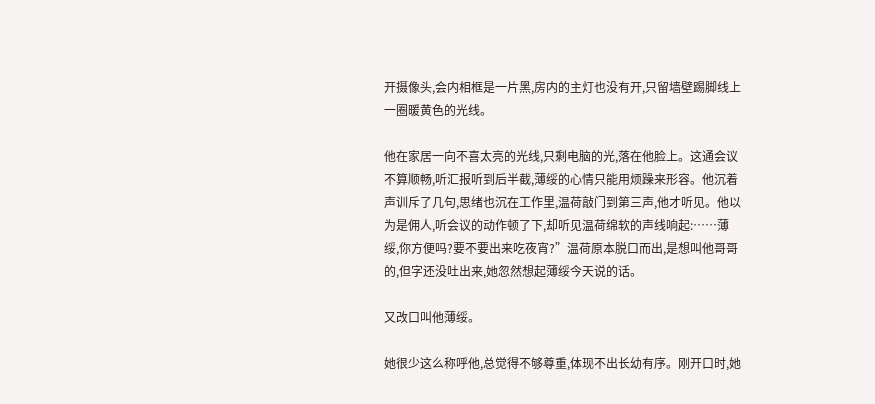开摄像头,会内相框是一片黑,房内的主灯也没有开,只留墙壁踢脚线上一圈暖黄色的光线。

他在家居一向不喜太亮的光线,只剩电脑的光,落在他脸上。这通会议不算顺畅,听汇报听到后半截,薄绥的心情只能用烦躁来形容。他沉着声训斥了几句,思绪也沉在工作里,温荷敲门到第三声,他才听见。他以为是佣人,听会议的动作顿了下,却听见温荷绵软的声线响起:……薄绥,你方便吗?要不要出来吃夜宵?”温荷原本脱口而出,是想叫他哥哥的,但字还没吐出来,她忽然想起薄绥今天说的话。

又改口叫他薄绥。

她很少这么称呼他,总觉得不够尊重,体现不出长幼有序。刚开口时,她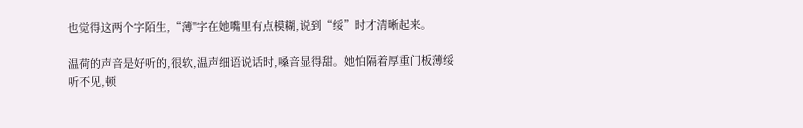也觉得这两个字陌生,“薄"字在她嘴里有点模糊,说到“绥”时才清晰起来。

温荷的声音是好听的,很软,温声细语说话时,嗓音显得甜。她怕隔着厚重门板薄绥听不见,顿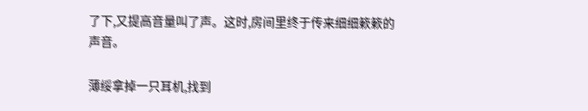了下,又提高音量叫了声。这时,房间里终于传来细细簌簌的声音。

薄绥拿掉一只耳机,找到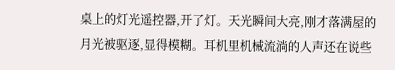桌上的灯光遥控器,开了灯。天光瞬间大亮,刚才落满屋的月光被驱逐,显得模糊。耳机里机械流淌的人声还在说些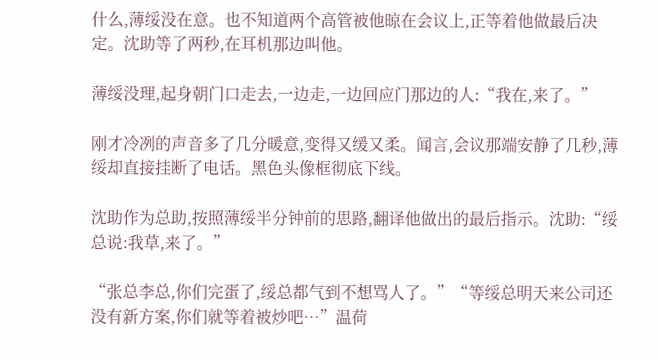什么,薄绥没在意。也不知道两个高管被他晾在会议上,正等着他做最后决定。沈助等了两秒,在耳机那边叫他。

薄绥没理,起身朝门口走去,一边走,一边回应门那边的人:“我在,来了。”

刚才冷冽的声音多了几分暖意,变得又缓又柔。闻言,会议那端安静了几秒,薄绥却直接挂断了电话。黑色头像框彻底下线。

沈助作为总助,按照薄绥半分钟前的思路,翻译他做出的最后指示。沈助:“绥总说:我草,来了。”

“张总李总,你们完蛋了,绥总都气到不想骂人了。”“等绥总明天来公司还没有新方案,你们就等着被炒吧…”温荷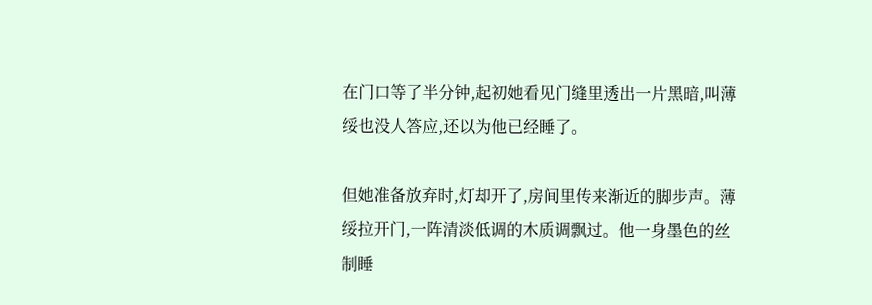在门口等了半分钟,起初她看见门缝里透出一片黑暗,叫薄绥也没人答应,还以为他已经睡了。

但她准备放弃时,灯却开了,房间里传来渐近的脚步声。薄绥拉开门,一阵清淡低调的木质调飘过。他一身墨色的丝制睡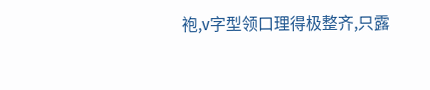袍,v字型领口理得极整齐,只露